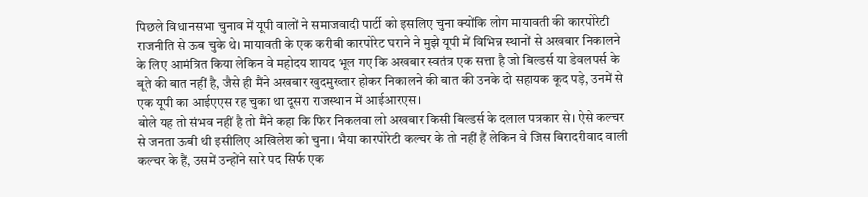पिछले विधानसभा चुनाव में यूपी वालों ने समाजवादी पार्टी को इसलिए चुना क्योंकि लोग मायावती की कारपोरेटी राजनीति से ऊब चुके थे। मायावती के एक करीबी कारपोरेट घराने ने मुझे यूपी में विभिन्न स्थानों से अखबार निकालने के लिए आमंत्रित किया लेकिन वे महोदय शायद भूल गए कि अखबार स्वतंत्र एक सत्ता है जो बिल्डर्स या डेवलपर्स के बूते की बात नहीं है, जैसे ही मैंने अखबार खुदमुख्तार होकर निकालने की बात की उनके दो सहायक कूद पड़े, उनमें से एक यूपी का आईएएस रह चुका था दूसरा राजस्थान में आईआरएस।
बोले यह तो संभव नहीं है तो मैंने कहा कि फिर निकलवा लो अखबार किसी बिल्डर्स के दलाल पत्रकार से। ऐसे कल्चर से जनता ऊबी थी इसीलिए अखिलेश को चुना। भैया कारपोरेटी कल्चर के तो नहीं हैं लेकिन वे जिस बिरादरीवाद वाली कल्चर के हैं, उसमें उन्होंने सारे पद सिर्फ एक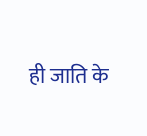ही जाति के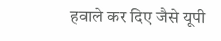हवाले कर दिए जैसे यूपी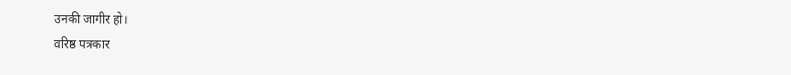उनकी जागीर हो।
वरिष्ठ पत्रकार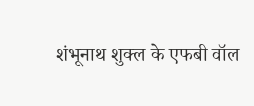शंभूनाथ शुक्ल के एफबी वॉल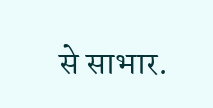से साभार.